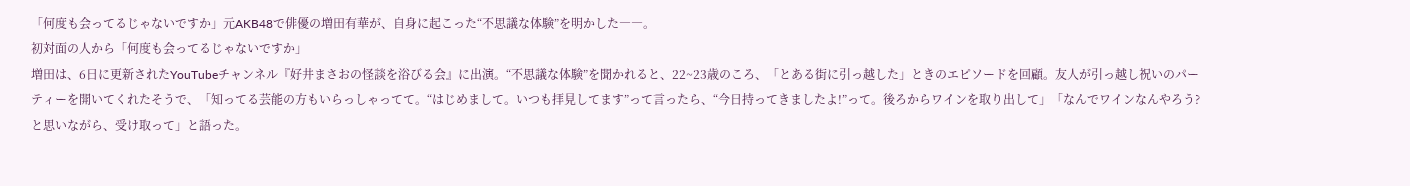「何度も会ってるじゃないですか」元AKB48で俳優の増田有華が、自身に起こった“不思議な体験”を明かした――。
初対面の人から「何度も会ってるじゃないですか」
増田は、6日に更新されたYouTubeチャンネル『好井まさおの怪談を浴びる会』に出演。“不思議な体験”を聞かれると、22~23歳のころ、「とある街に引っ越した」ときのエピソードを回顧。友人が引っ越し祝いのパーティーを開いてくれたそうで、「知ってる芸能の方もいらっしゃってて。“はじめまして。いつも拝見してます”って言ったら、“今日持ってきましたよ!”って。後ろからワインを取り出して」「なんでワインなんやろう? と思いながら、受け取って」と語った。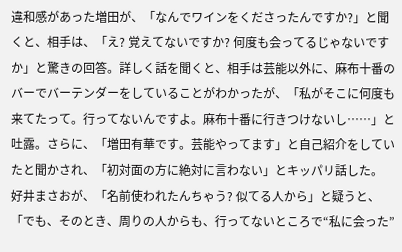違和感があった増田が、「なんでワインをくださったんですか?」と聞くと、相手は、「え? 覚えてないですか? 何度も会ってるじゃないですか」と驚きの回答。詳しく話を聞くと、相手は芸能以外に、麻布十番のバーでバーテンダーをしていることがわかったが、「私がそこに何度も来てたって。行ってないんですよ。麻布十番に行きつけないし……」と吐露。さらに、「増田有華です。芸能やってます」と自己紹介をしていたと聞かされ、「初対面の方に絶対に言わない」とキッパリ話した。
好井まさおが、「名前使われたんちゃう? 似てる人から」と疑うと、「でも、そのとき、周りの人からも、行ってないところで“私に会った”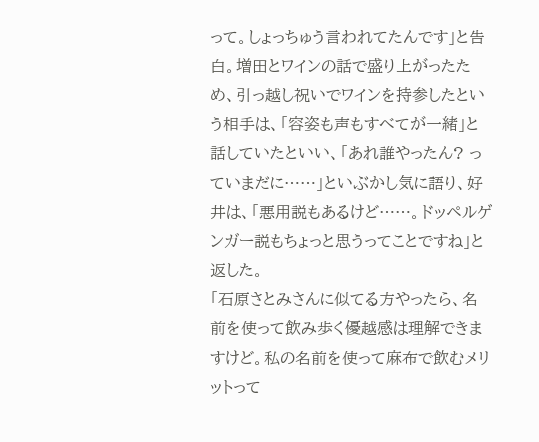って。しょっちゅう言われてたんです」と告白。増田とワインの話で盛り上がったため、引っ越し祝いでワインを持参したという相手は、「容姿も声もすべてが一緒」と話していたといい、「あれ誰やったん? っていまだに……」といぶかし気に語り、好井は、「悪用説もあるけど……。ドッペルゲンガー説もちょっと思うってことですね」と返した。
「石原さとみさんに似てる方やったら、名前を使って飲み歩く優越感は理解できますけど。私の名前を使って麻布で飲むメリットって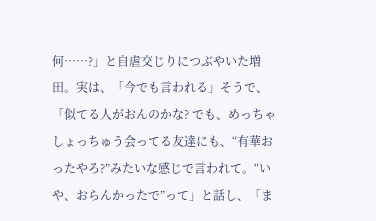何……?」と自虐交じりにつぶやいた増田。実は、「今でも言われる」そうで、「似てる人がおんのかな? でも、めっちゃしょっちゅう会ってる友達にも、“有華おったやろ?”みたいな感じで言われて。“いや、おらんかったで”って」と話し、「ま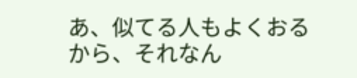あ、似てる人もよくおるから、それなん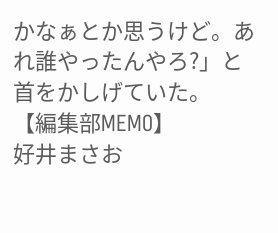かなぁとか思うけど。あれ誰やったんやろ?」と首をかしげていた。
【編集部MEMO】
好井まさお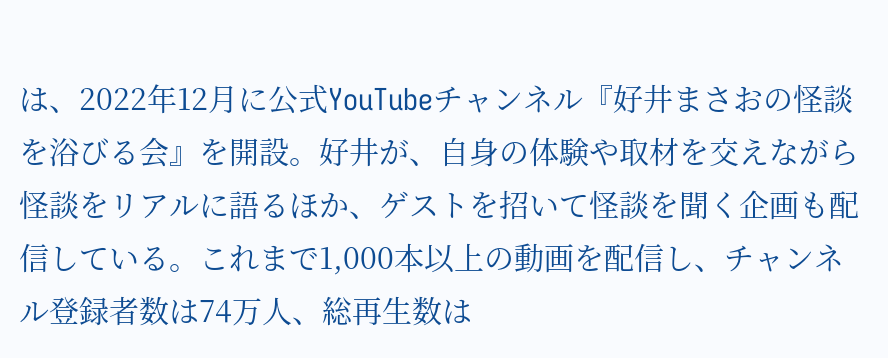は、2022年12月に公式YouTubeチャンネル『好井まさおの怪談を浴びる会』を開設。好井が、自身の体験や取材を交えながら怪談をリアルに語るほか、ゲストを招いて怪談を聞く企画も配信している。これまで1,000本以上の動画を配信し、チャンネル登録者数は74万人、総再生数は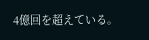4億回を超えている。